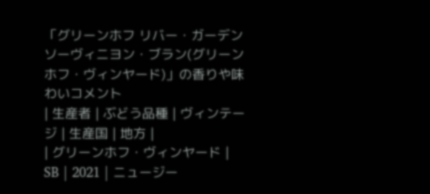「グリーンホフ リバー・ガーデン ソーヴィニヨン・ブラン(グリーンホフ・ヴィンヤード)」の香りや味わいコメント
| 生産者 | ぶどう品種 | ヴィンテージ | 生産国 | 地方 |
| グリーンホフ・ヴィンヤード | SB | 2021 | ニュージー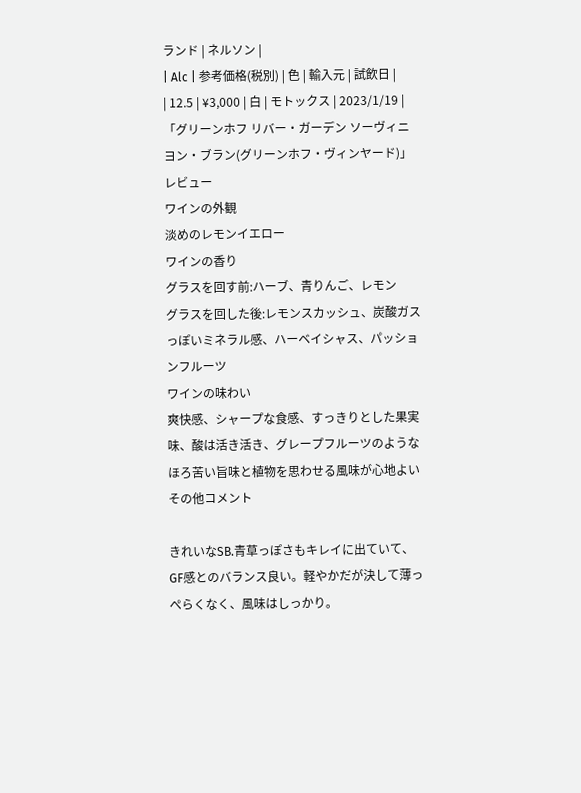ランド | ネルソン |
| Alc | 参考価格(税別) | 色 | 輸入元 | 試飲日 |
| 12.5 | ¥3,000 | 白 | モトックス | 2023/1/19 |
「グリーンホフ リバー・ガーデン ソーヴィニヨン・ブラン(グリーンホフ・ヴィンヤード)」レビュー
ワインの外観
淡めのレモンイエロー
ワインの香り
グラスを回す前:ハーブ、青りんご、レモン
グラスを回した後:レモンスカッシュ、炭酸ガスっぽいミネラル感、ハーベイシャス、パッションフルーツ
ワインの味わい
爽快感、シャープな食感、すっきりとした果実味、酸は活き活き、グレープフルーツのようなほろ苦い旨味と植物を思わせる風味が心地よい
その他コメント

きれいなSB.青草っぽさもキレイに出ていて、GF感とのバランス良い。軽やかだが決して薄っぺらくなく、風味はしっかり。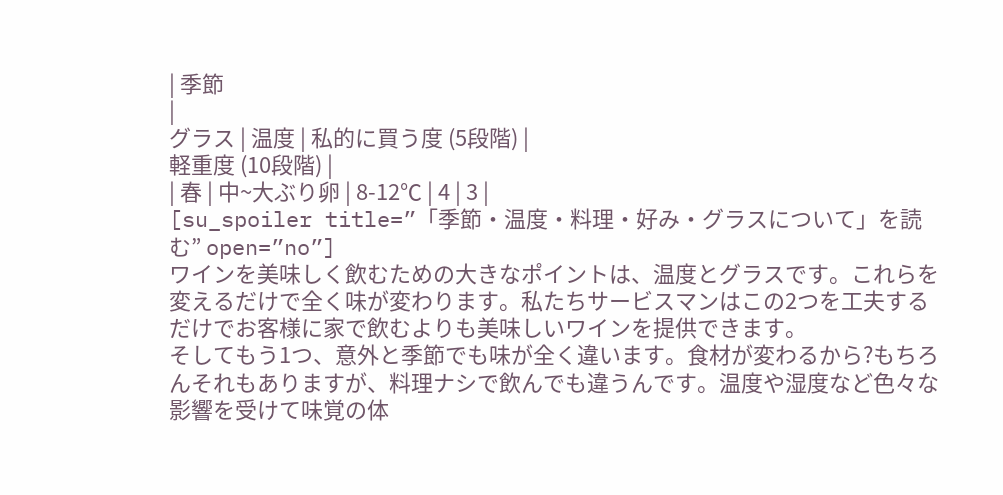| 季節
|
グラス | 温度 | 私的に買う度 (5段階) |
軽重度 (10段階) |
| 春 | 中~大ぶり卵 | 8-12℃ | 4 | 3 |
[su_spoiler title=”「季節・温度・料理・好み・グラスについて」を読む” open=”no”]
ワインを美味しく飲むための大きなポイントは、温度とグラスです。これらを変えるだけで全く味が変わります。私たちサービスマンはこの2つを工夫するだけでお客様に家で飲むよりも美味しいワインを提供できます。
そしてもう1つ、意外と季節でも味が全く違います。食材が変わるから?もちろんそれもありますが、料理ナシで飲んでも違うんです。温度や湿度など色々な影響を受けて味覚の体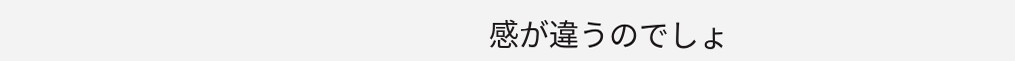感が違うのでしょ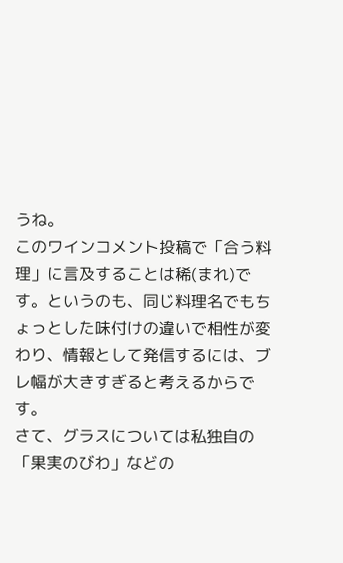うね。
このワインコメント投稿で「合う料理」に言及することは稀(まれ)です。というのも、同じ料理名でもちょっとした味付けの違いで相性が変わり、情報として発信するには、ブレ幅が大きすぎると考えるからです。
さて、グラスについては私独自の「果実のびわ」などの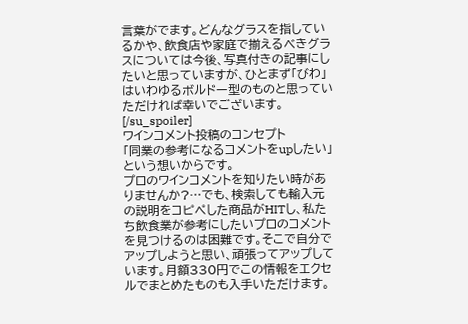言葉がでます。どんなグラスを指しているかや、飲食店や家庭で揃えるべきグラスについては今後、写真付きの記事にしたいと思っていますが、ひとまず「びわ」はいわゆるボルドー型のものと思っていただければ幸いでございます。
[/su_spoiler]
ワインコメント投稿のコンセプト
「同業の参考になるコメントをupしたい」という想いからです。
プロのワインコメントを知りたい時がありませんか?…でも、検索しても輸入元の説明をコピペした商品がHITし、私たち飲食業が参考にしたいプロのコメントを見つけるのは困難です。そこで自分でアップしようと思い、頑張ってアップしています。月額330円でこの情報をエクセルでまとめたものも入手いただけます。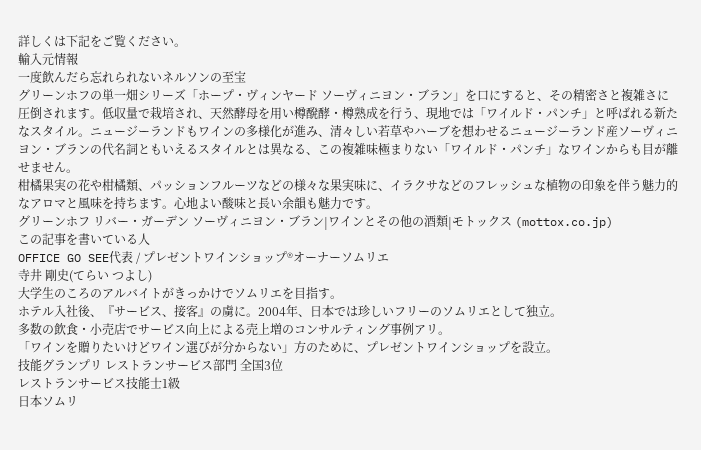詳しくは下記をご覧ください。
輸入元情報
一度飲んだら忘れられないネルソンの至宝
グリーンホフの単一畑シリーズ「ホープ・ヴィンヤード ソーヴィニヨン・ブラン」を口にすると、その精密さと複雑さに圧倒されます。低収量で栽培され、天然酵母を用い樽醗酵・樽熟成を行う、現地では「ワイルド・パンチ」と呼ばれる新たなスタイル。ニュージーランドもワインの多様化が進み、清々しい若草やハーブを想わせるニュージーランド産ソーヴィニヨン・ブランの代名詞ともいえるスタイルとは異なる、この複雑味極まりない「ワイルド・パンチ」なワインからも目が離せません。
柑橘果実の花や柑橘類、パッションフルーツなどの様々な果実味に、イラクサなどのフレッシュな植物の印象を伴う魅力的なアロマと風味を持ちます。心地よい酸味と長い余韻も魅力です。
グリーンホフ リバー・ガーデン ソーヴィニヨン・ブラン|ワインとその他の酒類|モトックス (mottox.co.jp)
この記事を書いている人
OFFICE GO SEE代表 / プレゼントワインショップ®オーナーソムリエ
寺井 剛史(てらい つよし)
大学生のころのアルバイトがきっかけでソムリエを目指す。
ホテル入社後、『サービス、接客』の虜に。2004年、日本では珍しいフリーのソムリエとして独立。
多数の飲食・小売店でサービス向上による売上増のコンサルティング事例アリ。
「ワインを贈りたいけどワイン選びが分からない」方のために、プレゼントワインショップを設立。
技能グランプリ レストランサービス部門 全国3位
レストランサービス技能士1級
日本ソムリ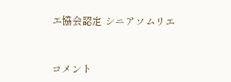エ協会認定 シニアソムリエ


コメント